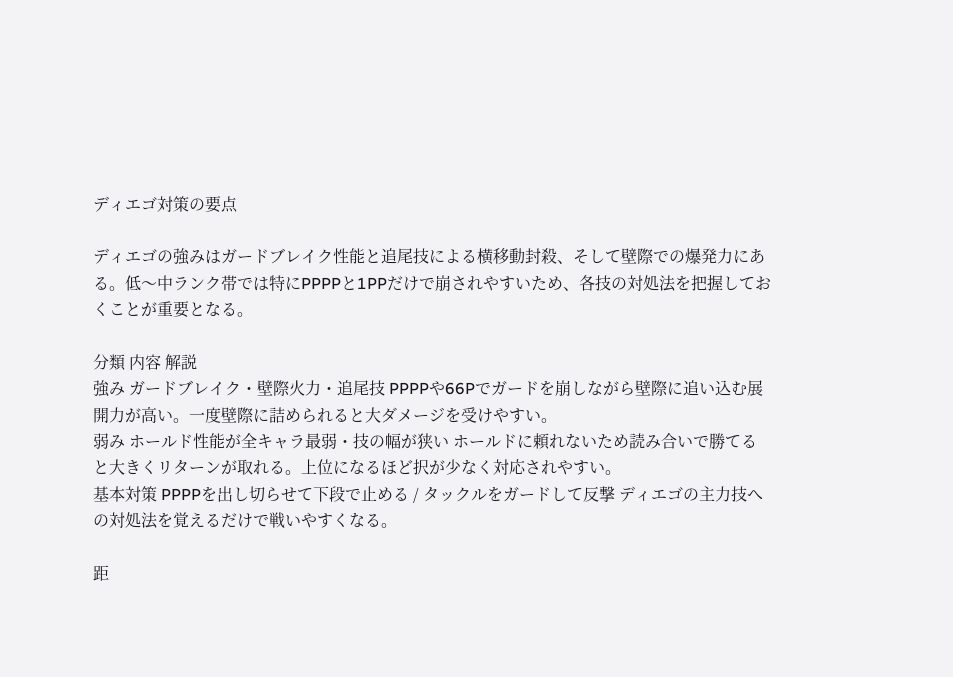ディエゴ対策の要点

ディエゴの強みはガードブレイク性能と追尾技による横移動封殺、そして壁際での爆発力にある。低〜中ランク帯では特にPPPPと1PPだけで崩されやすいため、各技の対処法を把握しておくことが重要となる。

分類 内容 解説
強み ガードブレイク・壁際火力・追尾技 PPPPや66Pでガードを崩しながら壁際に追い込む展開力が高い。一度壁際に詰められると大ダメージを受けやすい。
弱み ホールド性能が全キャラ最弱・技の幅が狭い ホールドに頼れないため読み合いで勝てると大きくリターンが取れる。上位になるほど択が少なく対応されやすい。
基本対策 PPPPを出し切らせて下段で止める / タックルをガードして反撃 ディエゴの主力技への対処法を覚えるだけで戦いやすくなる。

距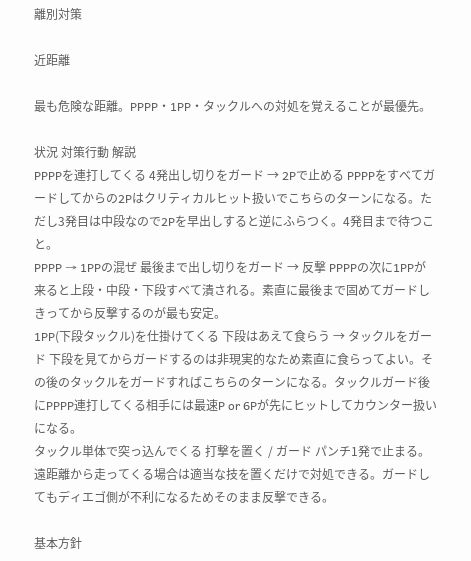離別対策

近距離

最も危険な距離。PPPP・1PP・タックルへの対処を覚えることが最優先。

状況 対策行動 解説
PPPPを連打してくる 4発出し切りをガード → 2Pで止める PPPPをすべてガードしてからの2Pはクリティカルヒット扱いでこちらのターンになる。ただし3発目は中段なので2Pを早出しすると逆にふらつく。4発目まで待つこと。
PPPP → 1PPの混ぜ 最後まで出し切りをガード → 反撃 PPPPの次に1PPが来ると上段・中段・下段すべて潰される。素直に最後まで固めてガードしきってから反撃するのが最も安定。
1PP(下段タックル)を仕掛けてくる 下段はあえて食らう → タックルをガード 下段を見てからガードするのは非現実的なため素直に食らってよい。その後のタックルをガードすればこちらのターンになる。タックルガード後にPPPP連打してくる相手には最速P or 6Pが先にヒットしてカウンター扱いになる。
タックル単体で突っ込んでくる 打撃を置く / ガード パンチ1発で止まる。遠距離から走ってくる場合は適当な技を置くだけで対処できる。ガードしてもディエゴ側が不利になるためそのまま反撃できる。

基本方針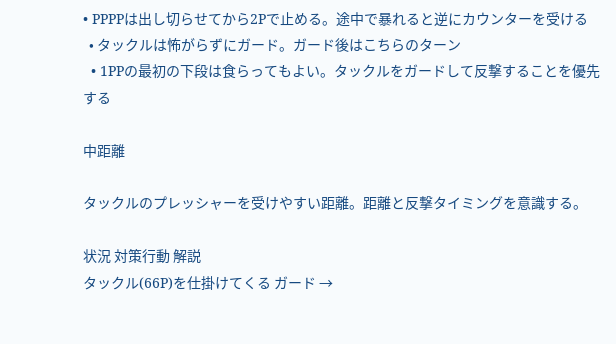• PPPPは出し切らせてから2Pで止める。途中で暴れると逆にカウンターを受ける
  • タックルは怖がらずにガード。ガード後はこちらのターン
  • 1PPの最初の下段は食らってもよい。タックルをガードして反撃することを優先する

中距離

タックルのプレッシャーを受けやすい距離。距離と反撃タイミングを意識する。

状況 対策行動 解説
タックル(66P)を仕掛けてくる ガード →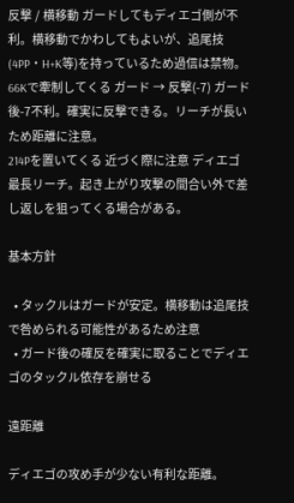反撃 / 横移動 ガードしてもディエゴ側が不利。横移動でかわしてもよいが、追尾技(4PP・H+K等)を持っているため過信は禁物。
66Kで牽制してくる ガード → 反撃(-7) ガード後-7不利。確実に反撃できる。リーチが長いため距離に注意。
214Pを置いてくる 近づく際に注意 ディエゴ最長リーチ。起き上がり攻撃の間合い外で差し返しを狙ってくる場合がある。

基本方針

  • タックルはガードが安定。横移動は追尾技で咎められる可能性があるため注意
  • ガード後の確反を確実に取ることでディエゴのタックル依存を崩せる

遠距離

ディエゴの攻め手が少ない有利な距離。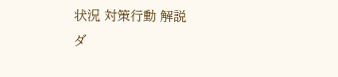状況 対策行動 解説
ダ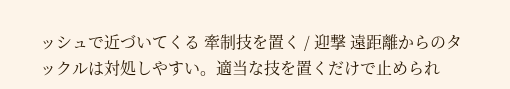ッシュで近づいてくる 牽制技を置く / 迎撃 遠距離からのタックルは対処しやすい。適当な技を置くだけで止められ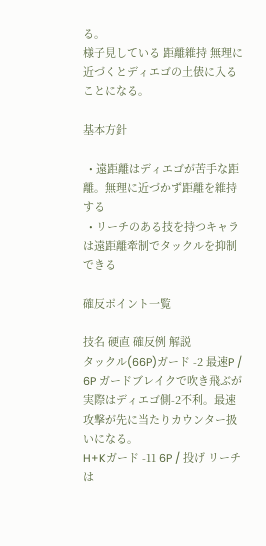る。
様子見している 距離維持 無理に近づくとディエゴの土俵に入ることになる。

基本方針

  • 遠距離はディエゴが苦手な距離。無理に近づかず距離を維持する
  • リーチのある技を持つキャラは遠距離牽制でタックルを抑制できる

確反ポイント一覧

技名 硬直 確反例 解説
タックル(66P)ガード -2 最速P / 6P ガードブレイクで吹き飛ぶが実際はディエゴ側-2不利。最速攻撃が先に当たりカウンター扱いになる。
H+Kガード -11 6P / 投げ リーチは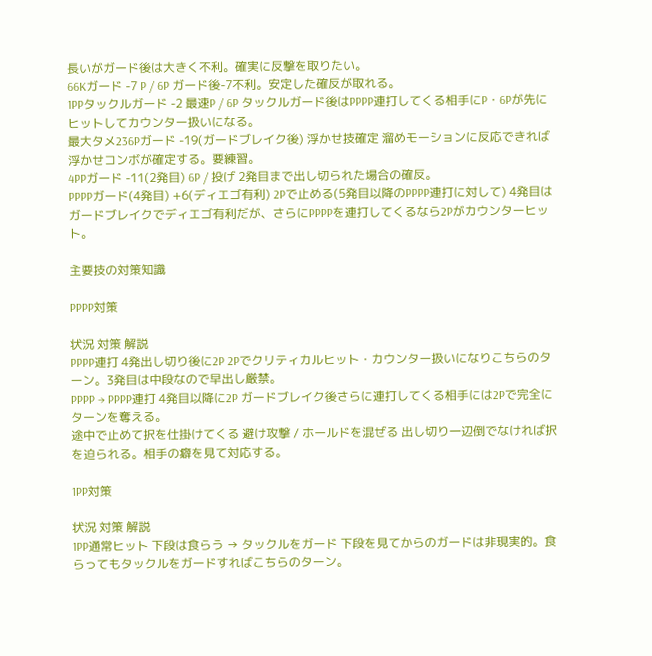長いがガード後は大きく不利。確実に反撃を取りたい。
66Kガード -7 P / 6P ガード後-7不利。安定した確反が取れる。
1PPタックルガード -2 最速P / 6P タックルガード後はPPPP連打してくる相手にP・6Pが先にヒットしてカウンター扱いになる。
最大タメ236Pガード -19(ガードブレイク後) 浮かせ技確定 溜めモーションに反応できれば浮かせコンボが確定する。要練習。
4PPガード -11(2発目) 6P / 投げ 2発目まで出し切られた場合の確反。
PPPPガード(4発目) +6(ディエゴ有利) 2Pで止める(5発目以降のPPPP連打に対して) 4発目はガードブレイクでディエゴ有利だが、さらにPPPPを連打してくるなら2Pがカウンターヒット。

主要技の対策知識

PPPP対策

状況 対策 解説
PPPP連打 4発出し切り後に2P 2Pでクリティカルヒット・カウンター扱いになりこちらのターン。3発目は中段なので早出し厳禁。
PPPP → PPPP連打 4発目以降に2P ガードブレイク後さらに連打してくる相手には2Pで完全にターンを奪える。
途中で止めて択を仕掛けてくる 避け攻撃 / ホールドを混ぜる 出し切り一辺倒でなければ択を迫られる。相手の癖を見て対応する。

1PP対策

状況 対策 解説
1PP通常ヒット 下段は食らう → タックルをガード 下段を見てからのガードは非現実的。食らってもタックルをガードすればこちらのターン。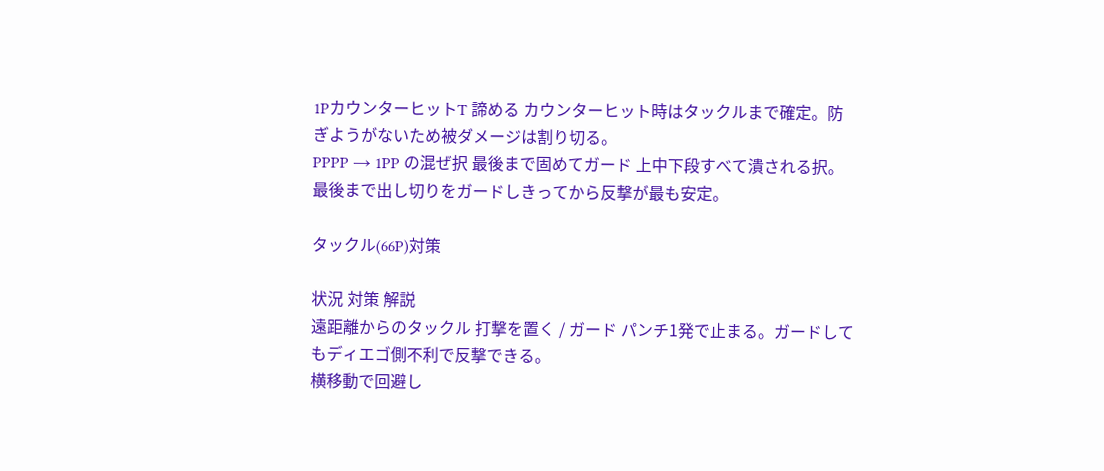1PカウンターヒットT 諦める カウンターヒット時はタックルまで確定。防ぎようがないため被ダメージは割り切る。
PPPP → 1PP の混ぜ択 最後まで固めてガード 上中下段すべて潰される択。最後まで出し切りをガードしきってから反撃が最も安定。

タックル(66P)対策

状況 対策 解説
遠距離からのタックル 打撃を置く / ガード パンチ1発で止まる。ガードしてもディエゴ側不利で反撃できる。
横移動で回避し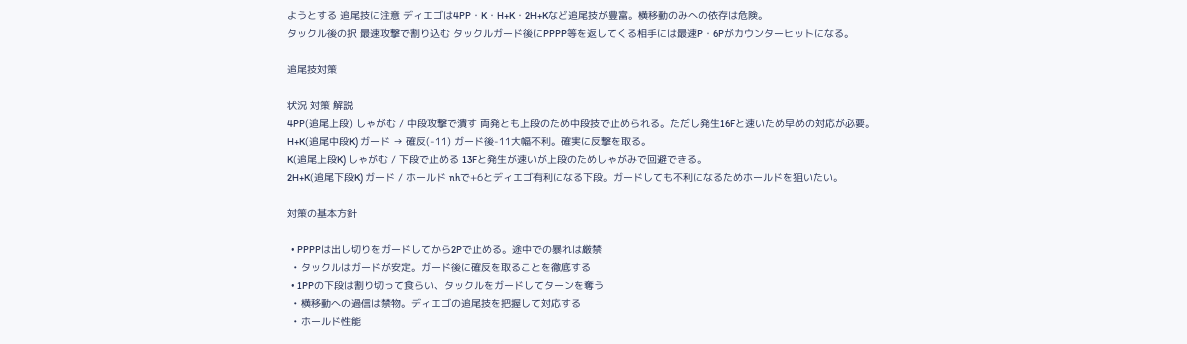ようとする 追尾技に注意 ディエゴは4PP・K・H+K・2H+Kなど追尾技が豊富。横移動のみへの依存は危険。
タックル後の択 最速攻撃で割り込む タックルガード後にPPPP等を返してくる相手には最速P・6Pがカウンターヒットになる。

追尾技対策

状況 対策 解説
4PP(追尾上段) しゃがむ / 中段攻撃で潰す 両発とも上段のため中段技で止められる。ただし発生16Fと速いため早めの対応が必要。
H+K(追尾中段K) ガード → 確反(-11) ガード後-11大幅不利。確実に反撃を取る。
K(追尾上段K) しゃがむ / 下段で止める 13Fと発生が速いが上段のためしゃがみで回避できる。
2H+K(追尾下段K) ガード / ホールド nhで+6とディエゴ有利になる下段。ガードしても不利になるためホールドを狙いたい。

対策の基本方針

  • PPPPは出し切りをガードしてから2Pで止める。途中での暴れは厳禁
  • タックルはガードが安定。ガード後に確反を取ることを徹底する
  • 1PPの下段は割り切って食らい、タックルをガードしてターンを奪う
  • 横移動への過信は禁物。ディエゴの追尾技を把握して対応する
  • ホールド性能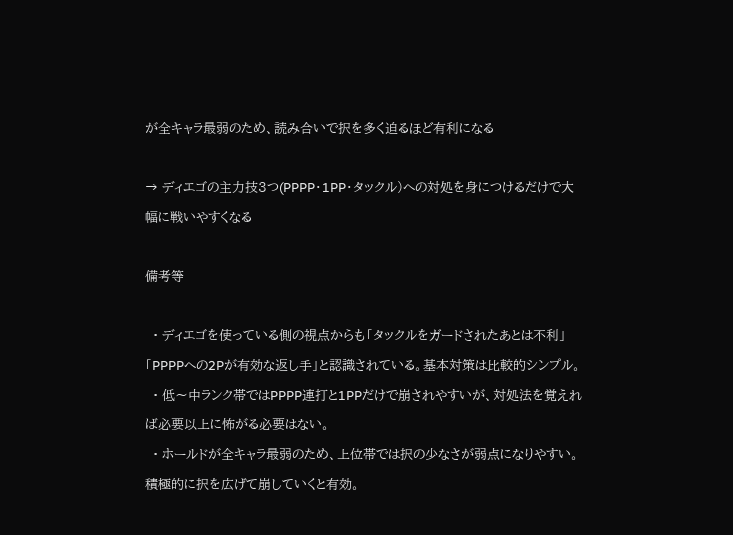が全キャラ最弱のため、読み合いで択を多く迫るほど有利になる

→ ディエゴの主力技3つ(PPPP・1PP・タックル)への対処を身につけるだけで大幅に戦いやすくなる

備考等

  • ディエゴを使っている側の視点からも「タックルをガードされたあとは不利」「PPPPへの2Pが有効な返し手」と認識されている。基本対策は比較的シンプル。
  • 低〜中ランク帯ではPPPP連打と1PPだけで崩されやすいが、対処法を覚えれば必要以上に怖がる必要はない。
  • ホールドが全キャラ最弱のため、上位帯では択の少なさが弱点になりやすい。積極的に択を広げて崩していくと有効。